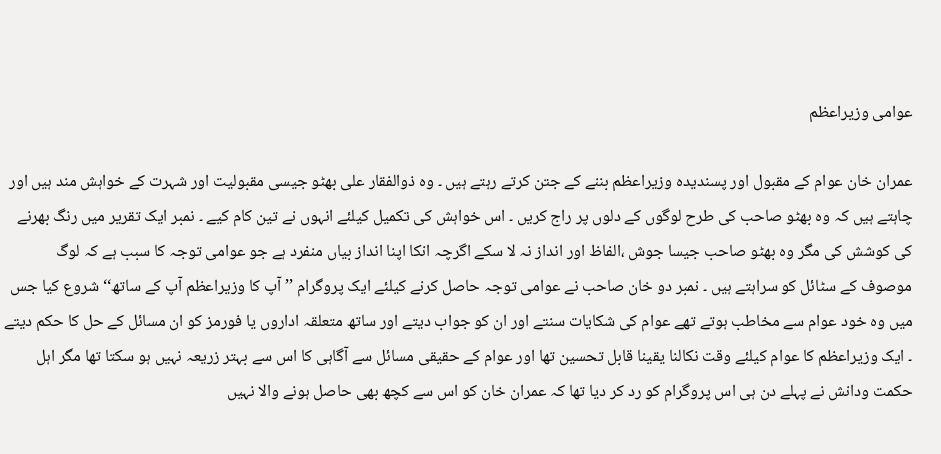عوامی وزیراعظم

عمران خان عوام کے مقبول اور پسندیدہ وزیراعظم بننے کے جتن کرتے رہتے ہیں ۔ وہ ذوالفقار علی بھٹو جیسی مقبولیت اور شہرت کے خواہش مند ہیں اور چاہتے ہیں کہ وہ بھٹو صاحب کی طرح لوگوں کے دلوں پر راج کریں ۔ اس خواہش کی تکمیل کیلئے انہوں نے تین کام کیے ۔ نمبر ایک تقریر میں رنگ بھرنے کی کوشش کی مگر وہ بھٹو صاحب جیسا جوش ،الفاظ اور انداز نہ لا سکے اگرچہ انکا اپنا انداز بیاں منفرد ہے جو عوامی توجہ کا سبب ہے کہ لوگ موصوف کے سٹائل کو سراہتے ہیں ۔ نمبر دو خان صاحب نے عوامی توجہ حاصل کرنے کیلئے ایک پروگرام ’’ آپ کا وزیراعظم آپ کے ساتھ‘‘ شروع کیا جس میں وہ خود عوام سے مخاطب ہوتے تھے عوام کی شکایات سنتے اور ان کو جواب دیتے اور ساتھ متعلقہ اداروں یا فورمز کو ان مسائل کے حل کا حکم دیتے ۔ ایک وزیراعظم کا عوام کیلئے وقت نکالنا یقینا قابل تحسین تھا اور عوام کے حقیقی مسائل سے آگاہی کا اس سے بہتر زریعہ نہیں ہو سکتا تھا مگر اہل حکمت ودانش نے پہلے دن ہی اس پروگرام کو رد کر دیا تھا کہ عمران خان کو اس سے کچھ بھی حاصل ہونے والا نہیں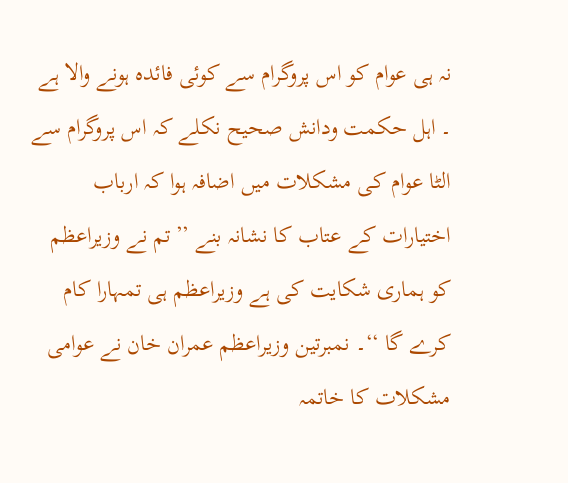نہ ہی عوام کو اس پروگرام سے کوئی فائدہ ہونے والا ہے ۔ اہل حکمت ودانش صحیح نکلے کہ اس پروگرام سے الٹا عوام کی مشکلات میں اضافہ ہوا کہ ارباب اختیارات کے عتاب کا نشانہ بنے ’’تم نے وزیراعظم کو ہماری شکایت کی ہے وزیراعظم ہی تمہارا کام کرے گا ‘‘۔ نمبرتین وزیراعظم عمران خان نے عوامی مشکلات کا خاتمہ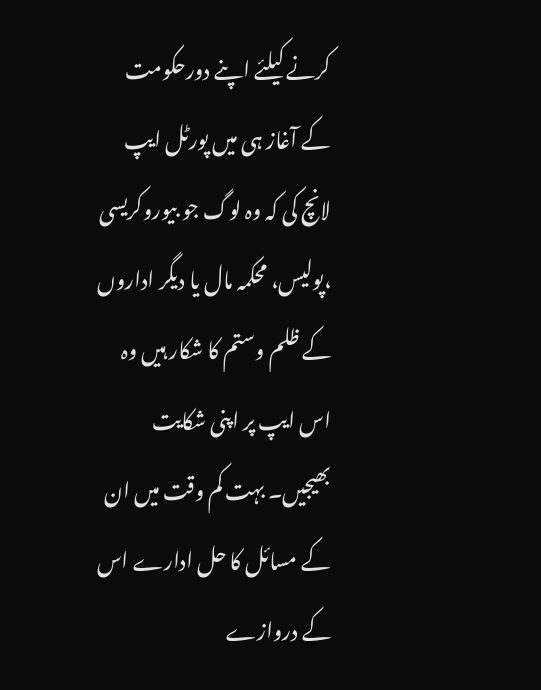کرنے کیلئے اپنے دورحکومت کے آغاز ہی میں پورٹل ایپ لانچ کی کہ وہ لوگ جو بیوروکریسی ،پولیس، محکمہ مال یا دیگر اداروں کے ظلم وستم کا شکار ہیں وہ اس ایپ پر اپنی شکایت بھیجیں۔ بہت کم وقت میں ان کے مسائل کا حل ادارے اس کے دروازے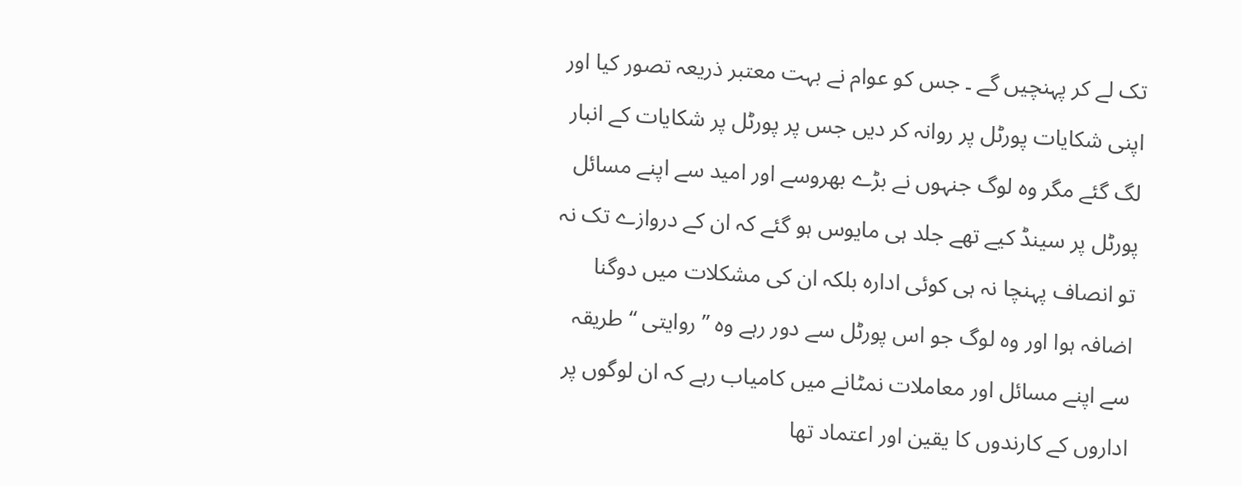تک لے کر پہنچیں گے ۔ جس کو عوام نے بہت معتبر ذریعہ تصور کیا اور اپنی شکایات پورٹل پر روانہ کر دیں جس پر پورٹل پر شکایات کے انبار لگ گئے مگر وہ لوگ جنہوں نے بڑے بھروسے اور امید سے اپنے مسائل پورٹل پر سینڈ کیے تھے جلد ہی مایوس ہو گئے کہ ان کے دروازے تک نہ تو انصاف پہنچا نہ ہی کوئی ادارہ بلکہ ان کی مشکلات میں دوگنا اضافہ ہوا اور وہ لوگ جو اس پورٹل سے دور رہے وہ ’’روایتی ‘‘ طریقہ سے اپنے مسائل اور معاملات نمٹانے میں کامیاب رہے کہ ان لوگوں پر اداروں کے کارندوں کا یقین اور اعتماد تھا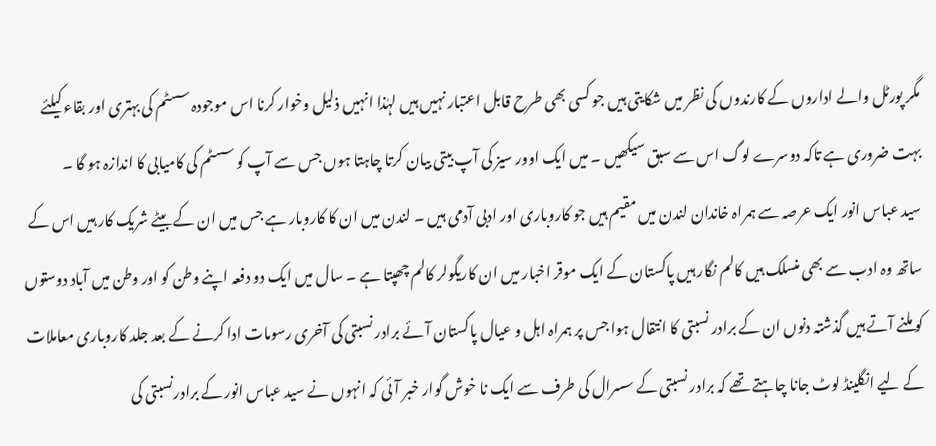مگر پورٹل والے اداروں کے کارندوں کی نظر میں شکایتی ہیں جو کسی بھی طرح قابل اعتبار نہیں ہیں لہٰذا انہیں ذلیل وخوار کرنا اس موجودہ سسٹم کی بہتری اور بقاء کیلئے بہت ضروری ہے تاکہ دوسرے لوگ اس سے سبق سیکھیں ۔ میں ایک اوور سیز کی آپ بیتی بیان کرتا چاہتا ہوں جس سے آپ کو سسٹم کی کامیابی کا اندازہ ہو گا ۔
سید عباس انور ایک عرصہ سے ہمراہ خاندان لندن میں مقیم ہیں جو کاروباری اور ادبی آدمی ہیں ۔ لندن میں ان کا کاروبار ہے جس میں ان کے بیٹے شریک کار ہیں اس کے ساتھ وہ ادب سے بھی منسلک ہیں کالم نگار ہیں پاکستان کے ایک موقر اخبار میں ان کاریگولر کالم چھپتا ہے ۔ سال میں ایک دو دفعہ اپنے وطن کو اور وطن میں آباد دوستوں کو ملنے آتے ہیں گذشتہ دنوں ان کے برادر نسبتی کا انتقال ہوا جس پر ہمراہ اہل و عیال پاکستان آئے برادر نسبتی کی آخری رسومات ادا کرنے کے بعد جلد کاروباری معاملات کے لیے انگلینڈ لوٹ جانا چاہتے تھے کہ برادر نسبتی کے سسرال کی طرف سے ایک نا خوش گوار خبر آئی کہ انہوں نے سید عباس انور کے برادرنسبتی کی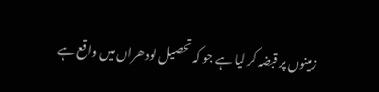زمینوں پر قبضہ کر لیا ہے جو کہ تحصیل لودھراں میں واقع ہے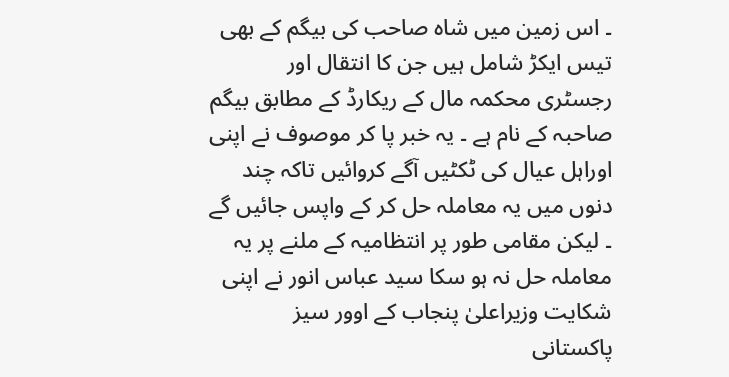۔ اس زمین میں شاہ صاحب کی بیگم کے بھی تیس ایکڑ شامل ہیں جن کا انتقال اور رجسٹری محکمہ مال کے ریکارڈ کے مطابق بیگم صاحبہ کے نام ہے ۔ یہ خبر پا کر موصوف نے اپنی اوراہل عیال کی ٹکٹیں آگے کروائیں تاکہ چند دنوں میں یہ معاملہ حل کر کے واپس جائیں گے ۔ لیکن مقامی طور پر انتظامیہ کے ملنے پر یہ معاملہ حل نہ ہو سکا سید عباس انور نے اپنی شکایت وزیراعلیٰ پنجاب کے اوور سیز پاکستانی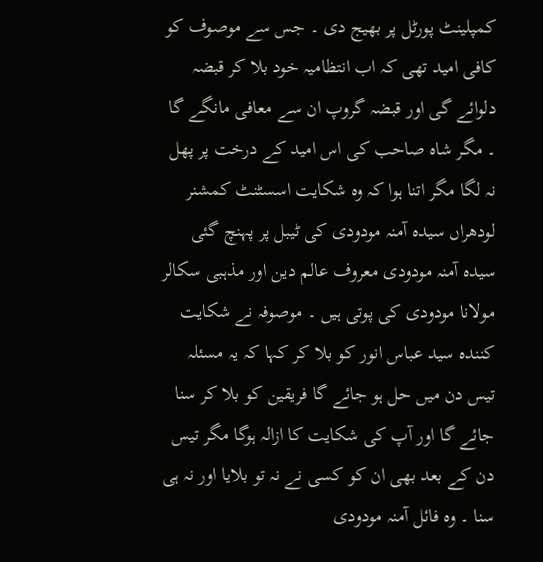کمپلینٹ پورٹل پر بھیج دی ۔ جس سے موصوف کو کافی امید تھی کہ اب انتظامیہ خود بلا کر قبضہ دلوائے گی اور قبضہ گروپ ان سے معافی مانگے گا ۔ مگر شاہ صاحب کی اس امید کے درخت پر پھل نہ لگا مگر اتنا ہوا کہ وہ شکایت اسسٹنٹ کمشنر لودھراں سیدہ آمنہ مودودی کی ٹیبل پر پہنچ گئی سیدہ آمنہ مودودی معروف عالم دین اور مذہبی سکالر مولانا مودودی کی پوتی ہیں ۔ موصوفہ نے شکایت کنندہ سید عباس انور کو بلا کر کہا کہ یہ مسئلہ تیس دن میں حل ہو جائے گا فریقین کو بلا کر سنا جائے گا اور آپ کی شکایت کا ازالہ ہوگا مگر تیس دن کے بعد بھی ان کو کسی نے نہ تو بلایا اور نہ ہی سنا ۔ وہ فائل آمنہ مودودی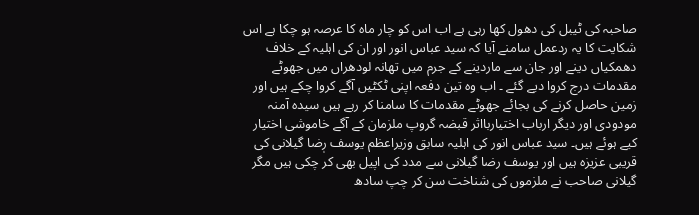صاحبہ کی ٹیبل کی دھول کھا رہی ہے اب اس کو چار ماہ کا عرصہ ہو چکا ہے اس شکایت کا یہ ردعمل سامنے آیا کہ سید عباس انور اور ان کی اہلیہ کے خلاف دھمکیاں دینے اور جان سے ماردینے کے جرم میں تھانہ لودھراں میں جھوٹے مقدمات درج کروا دیے گئے ۔ اب وہ تین دفعہ اپنی ٹکٹیں آگے کروا چکے ہیں اور زمین حاصل کرنے کی بجائے جھوٹے مقدمات کا سامنا کر رہے ہیں سیدہ آمنہ مودودی اور دیگر ارباب اختیاربااثر قبضہ گروپ ملزمان کے آگے خاموشی اختیار کیے ہوئے ہیں۔ سید عباس انور کی اہلیہ سابق وزیراعظم یوسف رٖضا گیلانی کی قریبی عزیزہ ہیں اور یوسف رضا گیلانی سے مدد کی اپیل بھی کر چکی ہیں مگر گیلانی صاحب نے ملزموں کی شناخت سن کر چپ سادھ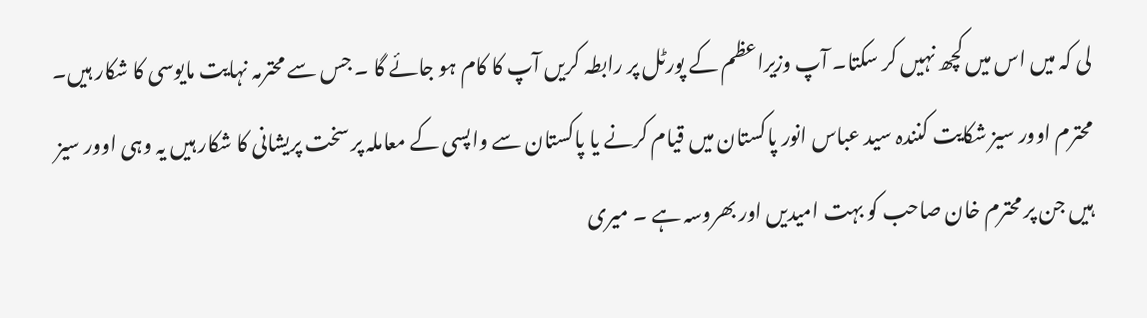لی کہ میں اس میں کچھ نہیں کر سکتا۔ آپ وزیراعظم کے پورٹل پر رابطہ کریں آپ کا کام ہو جائے گا ۔ جس سے محترمہ نہایت مایوسی کا شکار ہیں۔ محترم اوور سیز شکایت کنندہ سید عباس انور پاکستان میں قیام کرنے یا پاکستان سے واپسی کے معاملہ پر سخت پریشانی کا شکار ہیں یہ وہی اوور سیز ہیں جن پر محترم خان صاحب کو بہت امیدیں اور بھروسہ ہے ۔ میری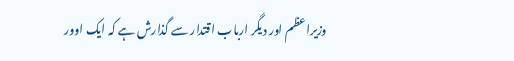وزیراعظم اور دیگر ارباب اقتدار سے گذارش ہے کہ ایک اوور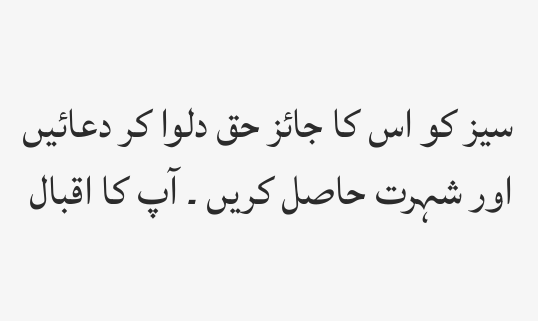سیز کو اس کا جائز حق دلوا کر دعائیں اور شہرت حاصل کریں ۔ آپ کا اقبال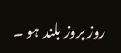روز بروز بلند ہو ۔